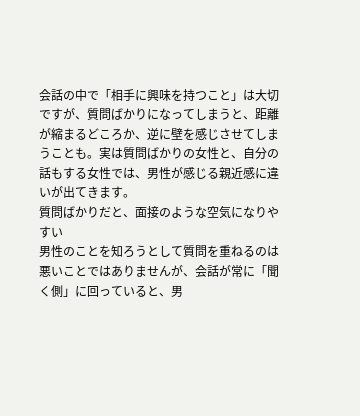会話の中で「相手に興味を持つこと」は大切ですが、質問ばかりになってしまうと、距離が縮まるどころか、逆に壁を感じさせてしまうことも。実は質問ばかりの女性と、自分の話もする女性では、男性が感じる親近感に違いが出てきます。
質問ばかりだと、面接のような空気になりやすい
男性のことを知ろうとして質問を重ねるのは悪いことではありませんが、会話が常に「聞く側」に回っていると、男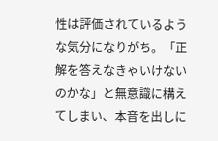性は評価されているような気分になりがち。「正解を答えなきゃいけないのかな」と無意識に構えてしまい、本音を出しに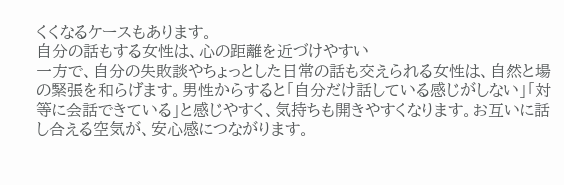くくなるケースもあります。
自分の話もする女性は、心の距離を近づけやすい
一方で、自分の失敗談やちょっとした日常の話も交えられる女性は、自然と場の緊張を和らげます。男性からすると「自分だけ話している感じがしない」「対等に会話できている」と感じやすく、気持ちも開きやすくなります。お互いに話し合える空気が、安心感につながります。